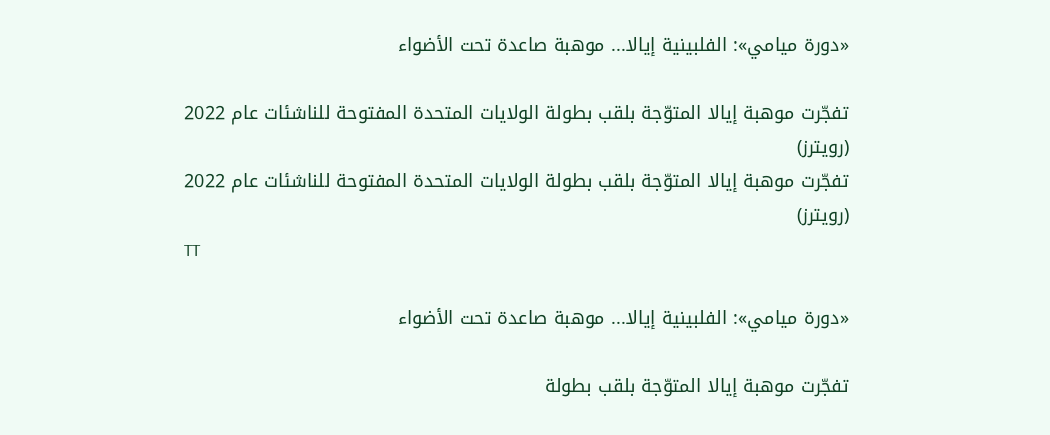«دورة ميامي»: الفلبينية إيالا... موهبة صاعدة تحت الأضواء

تفجّرت موهبة إيالا المتوّجة بلقب بطولة الولايات المتحدة المفتوحة للناشئات عام 2022 (رويترز)
تفجّرت موهبة إيالا المتوّجة بلقب بطولة الولايات المتحدة المفتوحة للناشئات عام 2022 (رويترز)
TT

«دورة ميامي»: الفلبينية إيالا... موهبة صاعدة تحت الأضواء

تفجّرت موهبة إيالا المتوّجة بلقب بطولة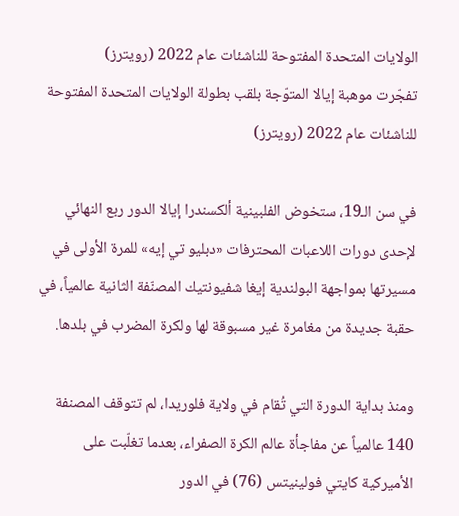الولايات المتحدة المفتوحة للناشئات عام 2022 (رويترز)
تفجّرت موهبة إيالا المتوّجة بلقب بطولة الولايات المتحدة المفتوحة للناشئات عام 2022 (رويترز)

في سن الـ19، ستخوض الفلبينية ألكسندرا إيالا الدور ربع النهائي لإحدى دورات اللاعبات المحترفات «دبليو تي إيه» للمرة الأولى في مسيرتها بمواجهة البولندية إيغا شفيونتيك المصنّفة الثانية عالمياً، في حقبة جديدة من مغامرة غير مسبوقة لها ولكرة المضرب في بلدها.

ومنذ بداية الدورة التي تُقام في ولاية فلوريدا، لم تتوقف المصنفة 140 عالمياً عن مفاجأة عالم الكرة الصفراء، بعدما تغلّبت على الأميركية كايتي فولينيتس (76) في الدور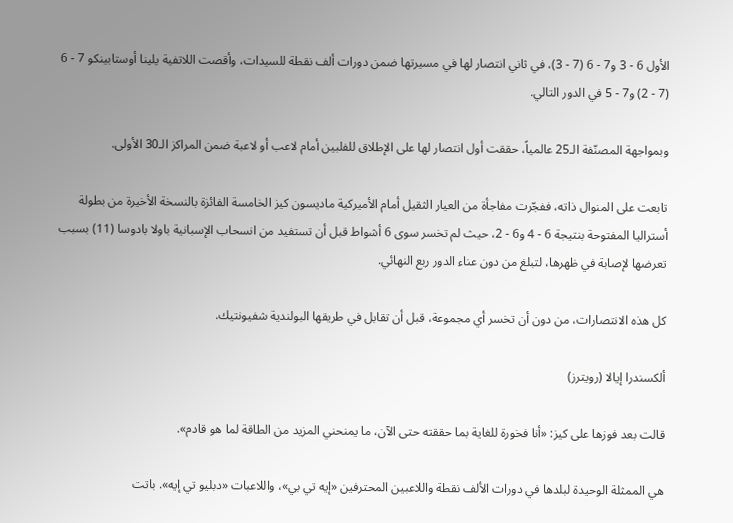الأول 6 - 3 و7 - 6 (7 - 3)، في ثاني انتصار لها في مسيرتها ضمن دورات ألف نقطة للسيدات، وأقصت اللاتفية يلينا أوستابينكو 7 - 6 (7 - 2) و7 - 5 في الدور التالي.

وبمواجهة المصنّفة الـ25 عالمياً، حققت أول انتصار لها على الإطلاق للفلبين أمام لاعب أو لاعبة ضمن المراكز الـ30 الأولى.

تابعت على المنوال ذاته، ففجّرت مفاجأة من العيار الثقيل أمام الأميركية ماديسون كيز الخامسة الفائزة بالنسخة الأخيرة من بطولة أستراليا المفتوحة بنتيجة 6 - 4 و6 - 2، حيث لم تخسر سوى 6 أشواط قبل أن تستفيد من انسحاب الإسبانية باولا بادوسا (11) بسبب تعرضها لإصابة في ظهرها، لتبلغ من دون عناء الدور ربع النهائي.

كل هذه الانتصارات، من دون أن تخسر أي مجموعة، قبل أن تقابل في طريقها البولندية شفيونتيك.

ألكسندرا إيالا (رويترز)

قالت بعد فوزها على كيز: «أنا فخورة للغاية بما حققته حتى الآن، ما يمنحني المزيد من الطاقة لما هو قادم».

هي الممثلة الوحيدة لبلدها في دورات الألف نقطة واللاعبين المحترفين «إيه تي بي»، واللاعبات «دبليو تي إيه». باتت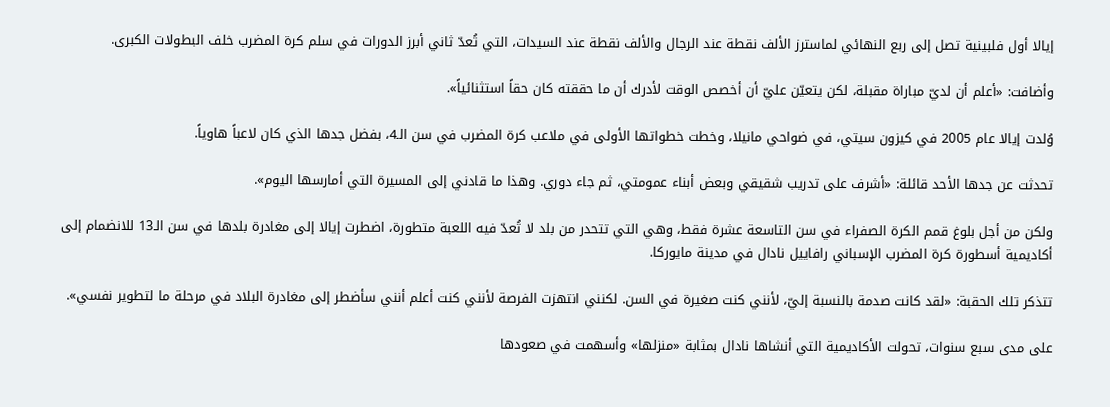إيالا أول فلبينية تصل إلى ربع النهائي لماسترز الألف نقطة عند الرجال والألف نقطة عند السيدات، التي تُعدّ ثاني أبرز الدورات في سلم كرة المضرب خلف البطولات الكبرى.

وأضافت: «أعلم أن لديّ مباراة مقبلة، لكن يتعيّن عليّ أن أخصص الوقت لأدرك أن ما حققته كان حقاً استثنائياً».

وُلدت إيالا عام 2005 في كيزون سيتي، في ضواحي مانيلا، وخطت خطواتها الأولى في ملاعب كرة المضرب في سن الـ4، بفضل جدها الذي كان لاعباً هاوياً.

تحدثت عن جدها الأحد قائلة: «أشرف على تدريب شقيقي وبعض أبناء عمومتي، ثم جاء دوري. وهذا ما قادني إلى المسيرة التي أمارسها اليوم».

ولكن من أجل بلوغ قمم الكرة الصفراء في سن التاسعة عشرة فقط، وهي التي تتحدر من بلد لا تُعدّ فيه اللعبة متطورة، اضطرت إيالا إلى مغادرة بلدها في سن الـ13 للانضمام إلى أكاديمية أسطورة كرة المضرب الإسباني رافاييل نادال في مدينة مايوركا.

تتذكر تلك الحقبة: «لقد كانت صدمة بالنسبة إليّ، لأنني كنت صغيرة في السن. لكنني انتهزت الفرصة لأنني كنت أعلم أنني سأضطر إلى مغادرة البلاد في مرحلة ما لتطوير نفسي».

على مدى سبع سنوات، تحولت الأكاديمية التي أنشاها نادال بمثابة «منزلها» وأسهمت في صعودها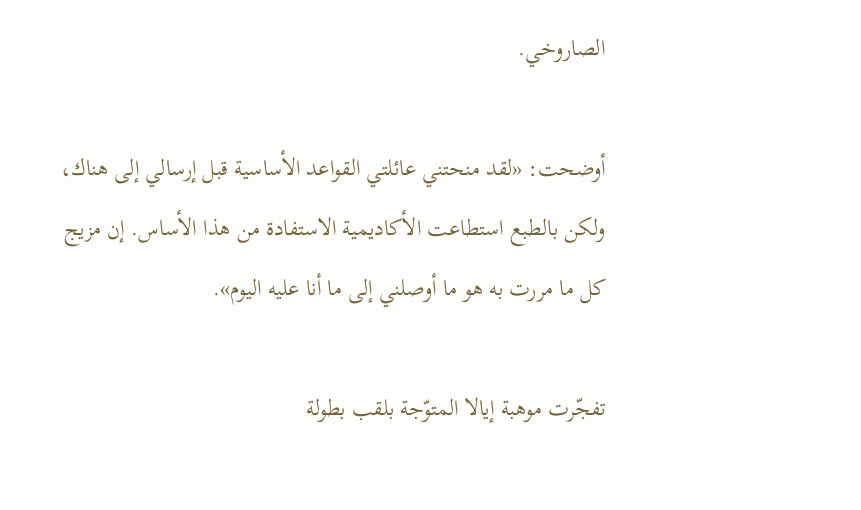الصاروخي.

أوضحت: «لقد منحتني عائلتي القواعد الأساسية قبل إرسالي إلى هناك، ولكن بالطبع استطاعت الأكاديمية الاستفادة من هذا الأساس. إن مزيج كل ما مررت به هو ما أوصلني إلى ما أنا عليه اليوم».

تفجّرت موهبة إيالا المتوّجة بلقب بطولة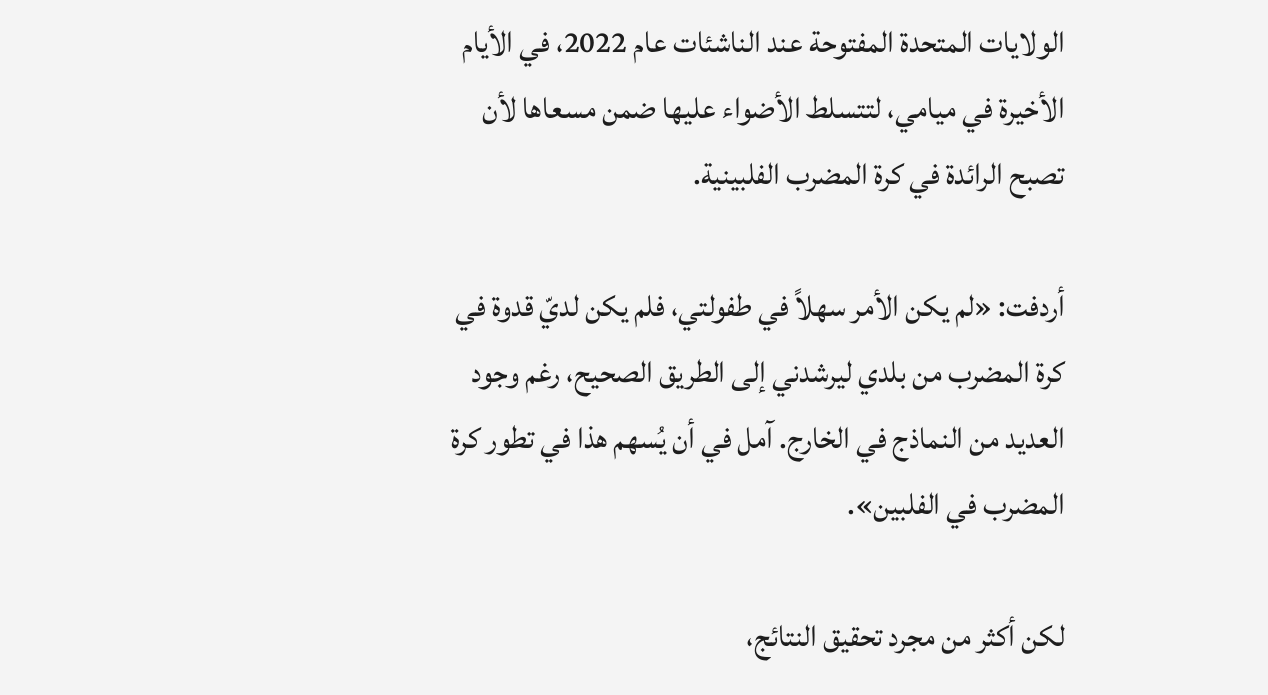الولايات المتحدة المفتوحة عند الناشئات عام 2022، في الأيام الأخيرة في ميامي، لتتسلط الأضواء عليها ضمن مسعاها لأن تصبح الرائدة في كرة المضرب الفلبينية.

أردفت: «لم يكن الأمر سهلاً في طفولتي، فلم يكن لديّ قدوة في كرة المضرب من بلدي ليرشدني إلى الطريق الصحيح، رغم وجود العديد من النماذج في الخارج. آمل في أن يُسهم هذا في تطور كرة المضرب في الفلبين».

لكن أكثر من مجرد تحقيق النتائج،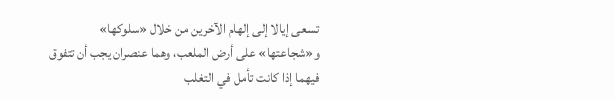تسعى إيالا إلى إلهام الآخرين من خلال «سلوكها» و«شجاعتها» على أرض الملعب، وهما عنصران يجب أن تتفوق فيهما إذا كانت تأمل في التغلب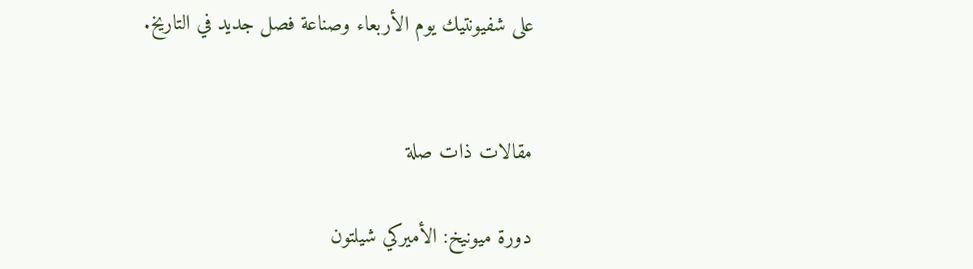على شفيونتيك يوم الأربعاء وصناعة فصل جديد في التاريخ.


مقالات ذات صلة

دورة ميونيخ: الأميركي شيلتون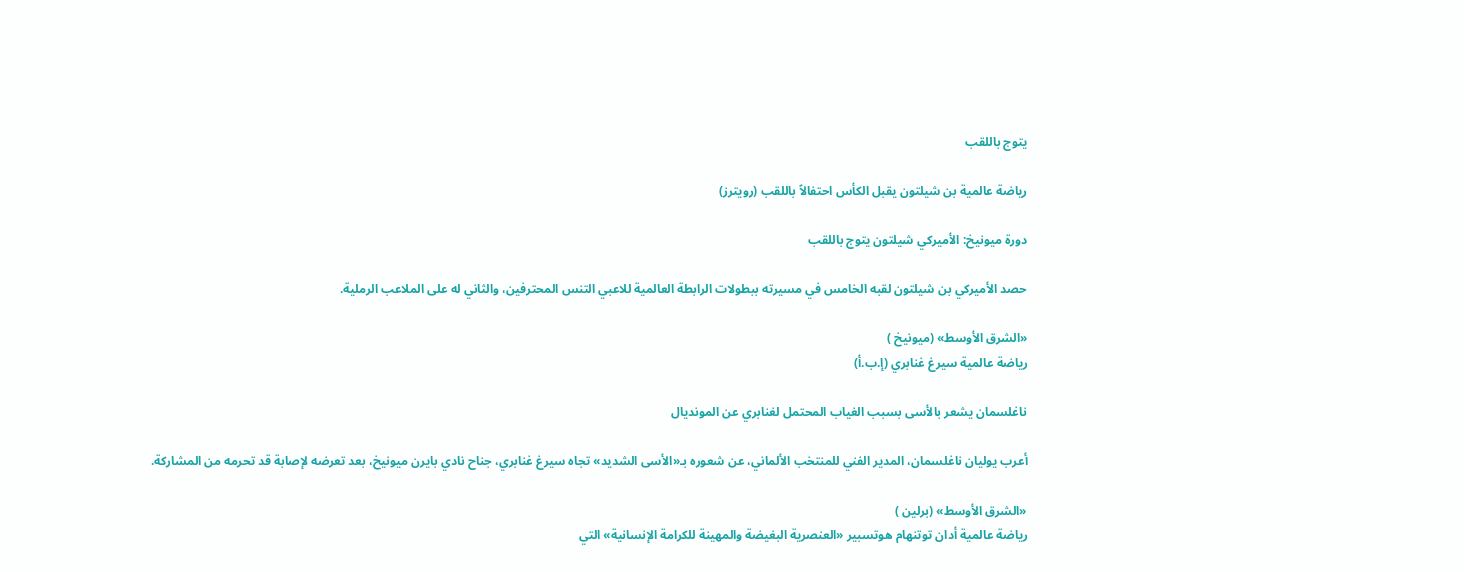يتوج باللقب

رياضة عالمية بن شيلتون يقبل الكأس احتفالاً باللقب (رويترز)

دورة ميونيخ: الأميركي شيلتون يتوج باللقب

حصد الأميركي بن شيلتون لقبه الخامس في مسيرته ببطولات الرابطة العالمية للاعبي التنس المحترفين، والثاني له على الملاعب الرملية.

«الشرق الأوسط» (ميونيخ )
رياضة عالمية سيرغ غنابري (إ.ب.أ)

ناغلسمان يشعر بالأسى بسبب الغياب المحتمل لغنابري عن المونديال

أعرب يوليان ناغلسمان، المدير الفني للمنتخب الألماني، عن شعوره بـ«الأسى الشديد» تجاه سيرغ غنابري، جناح نادي بايرن ميونيخ، بعد تعرضه لإصابة قد تحرمه من المشاركة.

«الشرق الأوسط» (برلين )
رياضة عالمية أدان توتنهام هوتسبير «العنصرية البغيضة والمهينة للكرامة الإنسانية» التي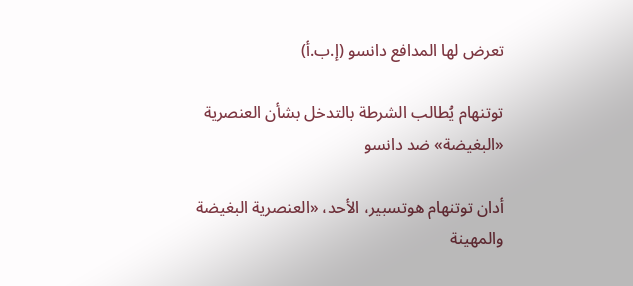تعرض لها المدافع دانسو (إ.ب.أ)

توتنهام يُطالب الشرطة بالتدخل بشأن العنصرية «البغيضة» ضد دانسو

أدان توتنهام هوتسبير، الأحد، «العنصرية البغيضة والمهينة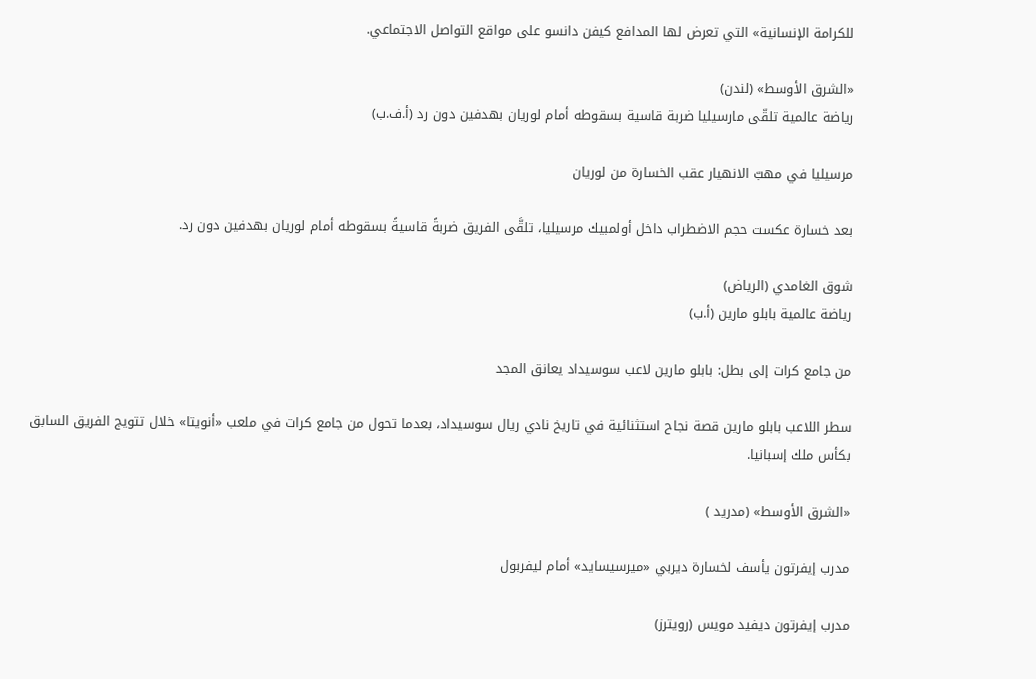للكرامة الإنسانية» التي تعرض لها المدافع كيفن دانسو على مواقع التواصل الاجتماعي.

«الشرق الأوسط» (لندن)
رياضة عالمية تلقّى مارسيليا ضربة قاسية بسقوطه أمام لوريان بهدفين دون رد (أ.ف.ب)

مرسيليا في مهبّ الانهيار عقب الخسارة من لوريان

بعد خسارة عكست حجم الاضطراب داخل أولمبيك مرسيليا، تلقَّى الفريق ضربةً قاسيةً بسقوطه أمام لوريان بهدفين دون رد.

شوق الغامدي (الرياض)
رياضة عالمية بابلو مارين (أ.ب)

من جامع كرات إلى بطل: بابلو مارين لاعب سوسيداد يعانق المجد

سطر اللاعب بابلو مارين قصة نجاح استثنائية في تاريخ نادي ريال سوسيداد، بعدما تحول من جامع كرات في ملعب «أنويتا» خلال تتويج الفريق السابق بكأس ملك إسبانيا.

«الشرق الأوسط» (مدريد )

مدرب إيفرتون يأسف لخسارة ديربي «ميرسيسايد» أمام ليفربول

مدرب إيفرتون ديفيد مويس (رويترز)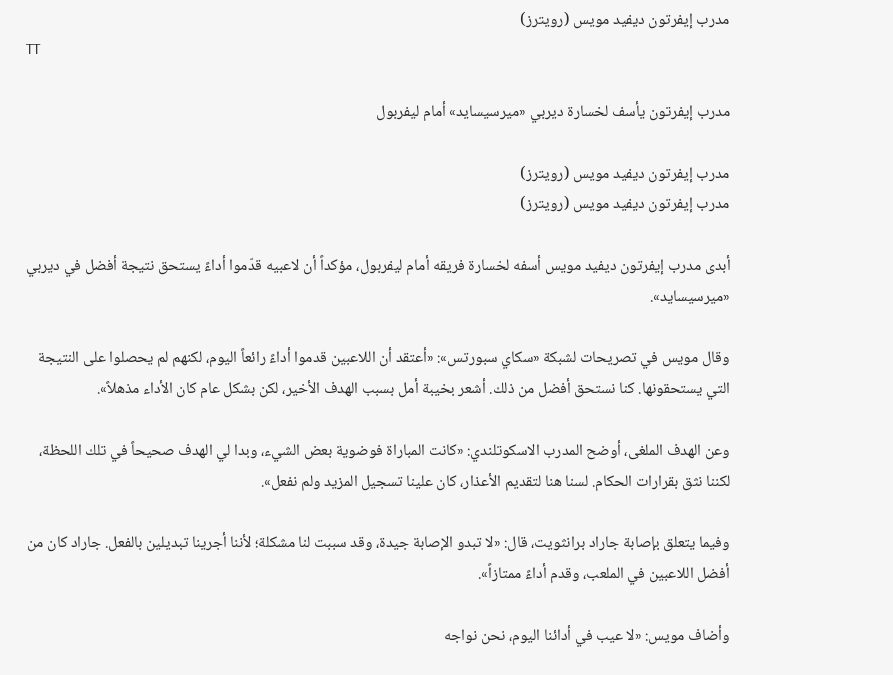مدرب إيفرتون ديفيد مويس (رويترز)
TT

مدرب إيفرتون يأسف لخسارة ديربي «ميرسيسايد» أمام ليفربول

مدرب إيفرتون ديفيد مويس (رويترز)
مدرب إيفرتون ديفيد مويس (رويترز)

أبدى مدرب إيفرتون ديفيد مويس أسفه لخسارة فريقه أمام ليفربول، مؤكداً أن لاعبيه قدّموا أداءً يستحق نتيجة أفضل في ديربي «ميرسيسايد».

وقال مويس في تصريحات لشبكة «سكاي سبورتس»: «أعتقد أن اللاعبين قدموا أداءً رائعاً اليوم، لكنهم لم يحصلوا على النتيجة التي يستحقونها. كنا نستحق أفضل من ذلك. أشعر بخيبة أمل بسبب الهدف الأخير، لكن بشكل عام كان الأداء مذهلاً».

وعن الهدف الملغى، أوضح المدرب الاسكوتلندي: «كانت المباراة فوضوية بعض الشيء، وبدا لي الهدف صحيحاً في تلك اللحظة، لكننا نثق بقرارات الحكام. لسنا هنا لتقديم الأعذار، كان علينا تسجيل المزيد ولم نفعل».

وفيما يتعلق بإصابة جاراد برانثويت، قال: «لا تبدو الإصابة جيدة، وقد سببت لنا مشكلة؛ لأننا أجرينا تبديلين بالفعل. جاراد كان من أفضل اللاعبين في الملعب، وقدم أداءً ممتازاً».

وأضاف مويس: «لا عيب في أدائنا اليوم، نحن نواجه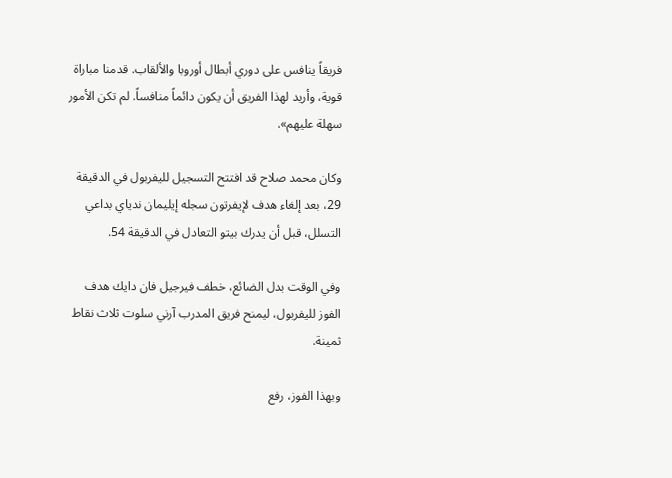فريقاً ينافس على دوري أبطال أوروبا والألقاب. قدمنا مباراة قوية، وأريد لهذا الفريق أن يكون دائماً منافساً. لم تكن الأمور سهلة عليهم».

وكان محمد صلاح قد افتتح التسجيل لليفربول في الدقيقة 29، بعد إلغاء هدف لإيفرتون سجله إيليمان ندياي بداعي التسلل، قبل أن يدرك بيتو التعادل في الدقيقة 54.

وفي الوقت بدل الضائع، خطف فيرجيل فان دايك هدف الفوز لليفربول، ليمنح فريق المدرب آرني سلوت ثلاث نقاط ثمينة.

وبهذا الفوز، رفع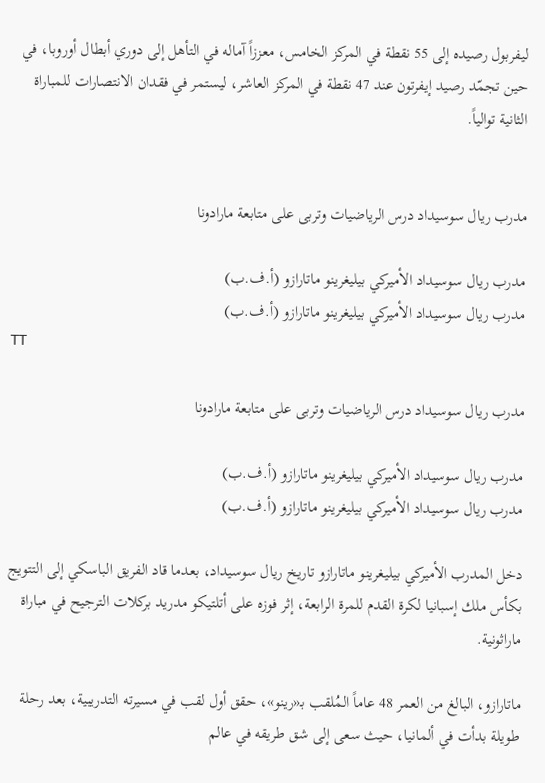ليفربول رصيده إلى 55 نقطة في المركز الخامس، معززاً آماله في التأهل إلى دوري أبطال أوروبا، في حين تجمّد رصيد إيفرتون عند 47 نقطة في المركز العاشر، ليستمر في فقدان الانتصارات للمباراة الثانية توالياً.


مدرب ريال سوسيداد درس الرياضيات وتربى على متابعة مارادونا

مدرب ريال سوسيداد الأميركي بيليغرينو ماتارازو (أ.ف.ب)
مدرب ريال سوسيداد الأميركي بيليغرينو ماتارازو (أ.ف.ب)
TT

مدرب ريال سوسيداد درس الرياضيات وتربى على متابعة مارادونا

مدرب ريال سوسيداد الأميركي بيليغرينو ماتارازو (أ.ف.ب)
مدرب ريال سوسيداد الأميركي بيليغرينو ماتارازو (أ.ف.ب)

دخل المدرب الأميركي بيليغرينو ماتارازو تاريخ ريال سوسيداد، بعدما قاد الفريق الباسكي إلى التتويج بكأس ملك إسبانيا لكرة القدم للمرة الرابعة، إثر فوزه على أتلتيكو مدريد بركلات الترجيح في مباراة ماراثونية.

ماتارازو، البالغ من العمر 48 عاماً المُلقب بـ«رينو»، حقق أول لقب في مسيرته التدريبية، بعد رحلة طويلة بدأت في ألمانيا، حيث سعى إلى شق طريقه في عالم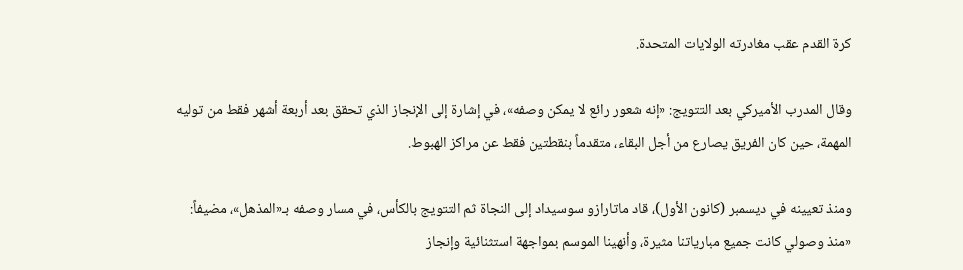كرة القدم عقب مغادرته الولايات المتحدة.

وقال المدرب الأميركي بعد التتويج: «إنه شعور رائع لا يمكن وصفه»، في إشارة إلى الإنجاز الذي تحقق بعد أربعة أشهر فقط من توليه المهمة، حين كان الفريق يصارع من أجل البقاء، متقدماً بنقطتين فقط عن مراكز الهبوط.

ومنذ تعيينه في ديسمبر (كانون الأول)، قاد ماتارازو سوسيداد إلى النجاة ثم التتويج بالكأس، في مسار وصفه بـ«المذهل»، مضيفاً: «منذ وصولي كانت جميع مبارياتنا مثيرة، وأنهينا الموسم بمواجهة استثنائية وإنجاز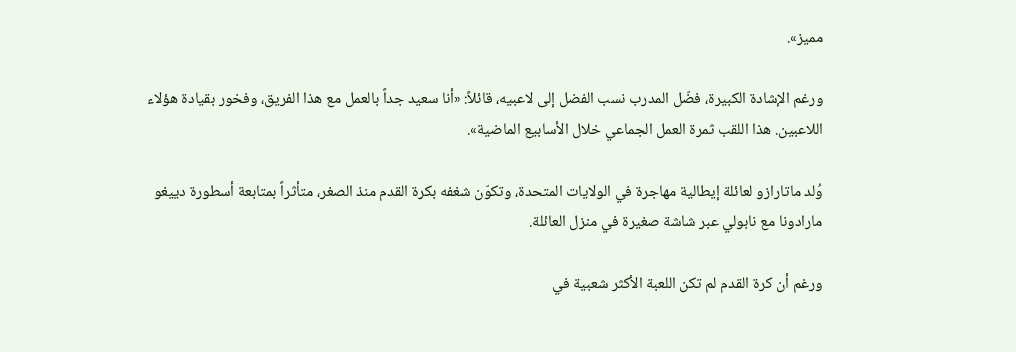مميز».

ورغم الإشادة الكبيرة، فضّل المدرب نسب الفضل إلى لاعبيه، قائلاً: «أنا سعيد جداً بالعمل مع هذا الفريق، وفخور بقيادة هؤلاء اللاعبين. هذا اللقب ثمرة العمل الجماعي خلال الأسابيع الماضية».

وُلد ماتارازو لعائلة إيطالية مهاجرة في الولايات المتحدة، وتكوّن شغفه بكرة القدم منذ الصغر، متأثراً بمتابعة أسطورة دييغو مارادونا مع نابولي عبر شاشة صغيرة في منزل العائلة.

ورغم أن كرة القدم لم تكن اللعبة الأكثر شعبية في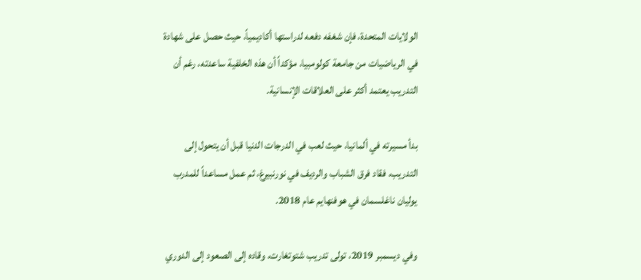الولايات المتحدة، فإن شغفه دفعه لدراستها أكاديمياً، حيث حصل على شهادة في الرياضيات من جامعة كولومبيا، مؤكداً أن هذه الخلفية ساعدته، رغم أن التدريب يعتمد أكثر على العلاقات الإنسانية.

بدأ مسيرته في ألمانيا، حيث لعب في الدرجات الدنيا قبل أن يتحول إلى التدريب، فقاد فرق الشباب والرديف في نورنبيرغ، ثم عمل مساعداً للمدرب يوليان ناغلسمان في هوفنهايم عام 2018.

وفي ديسمبر 2019، تولى تدريب شتوتغارت، وقاده إلى الصعود إلى الدوري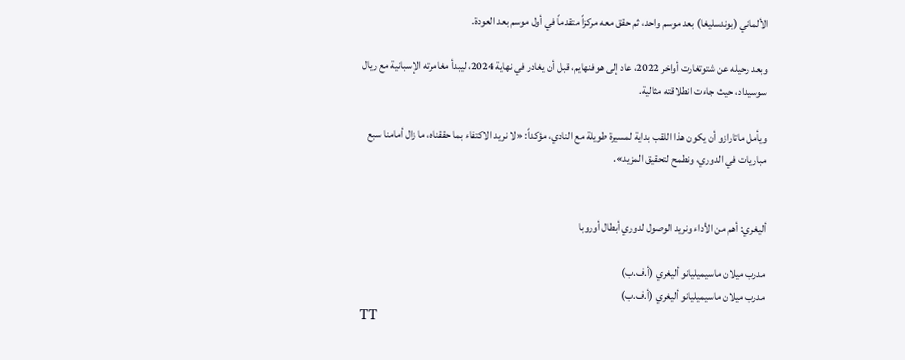الألماني (بوندسليغا) بعد موسم واحد، ثم حقق معه مركزاً متقدماً في أول موسم بعد العودة.

وبعد رحيله عن شتوتغارت أواخر 2022، عاد إلى هوفنهايم، قبل أن يغادر في نهاية 2024، ليبدأ مغامرته الإسبانية مع ريال سوسيداد، حيث جاءت انطلاقته مثالية.

ويأمل ماتارازو أن يكون هذا اللقب بداية لمسيرة طويلة مع النادي، مؤكداً: «لا نريد الاكتفاء بما حققناه، ما زال أمامنا سبع مباريات في الدوري، ونطمح لتحقيق المزيد».


أليغري: أهم من الأداء ونريد الوصول لدوري أبطال أوروبا

مدرب ميلان ماسيميليانو أليغري (أ.ف.ب)
مدرب ميلان ماسيميليانو أليغري (أ.ف.ب)
TT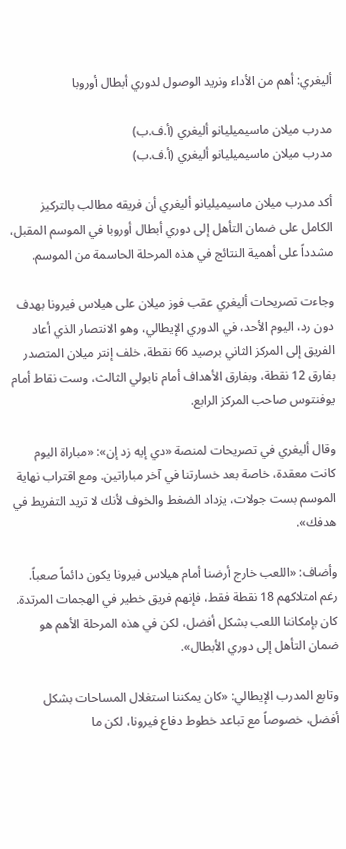أليغري: أهم من الأداء ونريد الوصول لدوري أبطال أوروبا

مدرب ميلان ماسيميليانو أليغري (أ.ف.ب)
مدرب ميلان ماسيميليانو أليغري (أ.ف.ب)

أكد مدرب ميلان ماسيميليانو أليغري أن فريقه مطالب بالتركيز الكامل على ضمان التأهل إلى دوري أبطال أوروبا في الموسم المقبل، مشدداً على أهمية النتائج في هذه المرحلة الحاسمة من الموسم.

وجاءت تصريحات أليغري عقب فوز ميلان على هيلاس فيرونا بهدف دون رد، اليوم الأحد، في الدوري الإيطالي، وهو الانتصار الذي أعاد الفريق إلى المركز الثاني برصيد 66 نقطة، خلف إنتر ميلان المتصدر بفارق 12 نقطة، وبفارق الأهداف أمام نابولي الثالث، وست نقاط أمام يوفنتوس صاحب المركز الرابع.

وقال أليغري في تصريحات لمنصة «دي إيه زد إن»: «مباراة اليوم كانت معقدة، خاصة بعد خسارتنا في آخر مباراتين. ومع اقتراب نهاية الموسم بست جولات، يزداد الضغط والخوف لأنك لا تريد التفريط في هدفك».

وأضاف: «اللعب خارج أرضنا أمام هيلاس فيرونا يكون دائماً صعباً. رغم امتلاكهم 18 نقطة فقط، فإنهم فريق خطير في الهجمات المرتدة. كان بإمكاننا اللعب بشكل أفضل، لكن في هذه المرحلة الأهم هو ضمان التأهل إلى دوري الأبطال».

وتابع المدرب الإيطالي: «كان يمكننا استغلال المساحات بشكل أفضل، خصوصاً مع تباعد خطوط دفاع فيرونا، لكن ما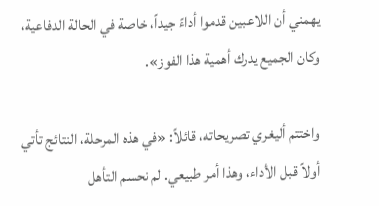يهمني أن اللاعبين قدموا أداءً جيداً، خاصة في الحالة الدفاعية، وكان الجميع يدرك أهمية هذا الفوز».

واختتم أليغري تصريحاته، قائلاً: «في هذه المرحلة، النتائج تأتي أولاً قبل الأداء، وهذا أمر طبيعي. لم نحسم التأهل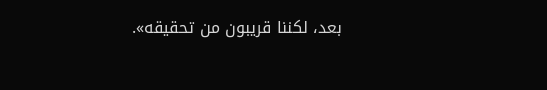بعد، لكننا قريبون من تحقيقه».